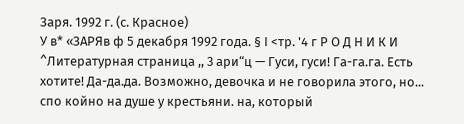Заря. 1992 г. (с. Красное)
У в* «ЗАРЯв ф 5 декабря 1992 года. § I <тр. '4 г Р О Д Н И К И ^Литературная страница ,, 3 ари“ц — Гуси, гуси! Га-га.га. Есть хотите! Да-да.да. Возможно, девочка и не говорила этого, но... спо койно на душе у крестьяни. на, который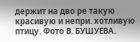держит на дво ре такую красивую и непри. хотливую птицу. Фото В. БУШУЕВА.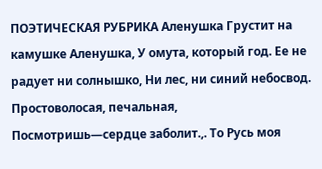ПОЭТИЧЕСКАЯ РУБРИКА Аленушка Грустит на камушке Аленушка, У омута, который год. Ее не радует ни солнышко, Ни лес, ни синий небосвод. Простоволосая, печальная, Посмотришь—сердце заболит.,. То Русь моя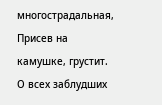многострадальная, Присев на камушке, грустит. О всех заблудших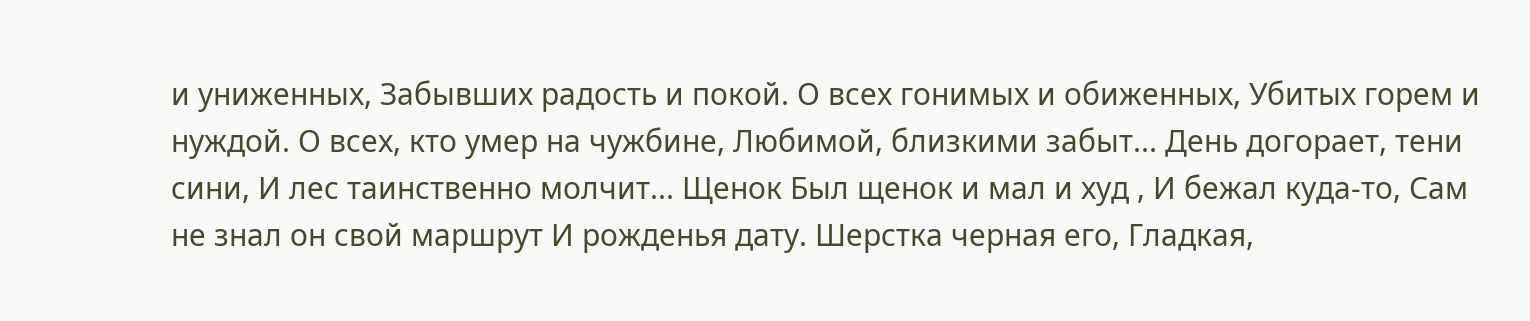и униженных, Забывших радость и покой. О всех гонимых и обиженных, Убитых горем и нуждой. О всех, кто умер на чужбине, Любимой, близкими забыт... День догорает, тени сини, И лес таинственно молчит... Щенок Был щенок и мал и худ , И бежал куда-то, Сам не знал он свой маршрут И рожденья дату. Шерстка черная его, Гладкая,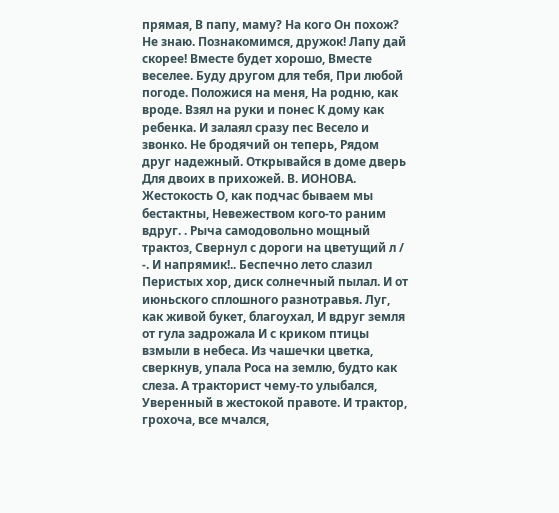прямая, В папу, маму? На кого Он похож? Не знаю. Познакомимся, дружок! Лапу дай скорее! Вместе будет хорошо, Вместе веселее. Буду другом для тебя, При любой погоде. Положися на меня, На родню, как вроде. Взял на руки и понес К дому как ребенка. И залаял сразу пес Весело и звонко. Не бродячий он теперь, Рядом друг надежный. Открывайся в доме дверь Для двоих в прихожей. В. ИОНОВА. Жестокость О, как подчас бываем мы бестактны, Невежеством кого-то раним вдруг. . Рыча самодовольно мощный трактоз, Свернул с дороги на цветущий л / -. И напрямик!.. Беспечно лето слазил Перистых хор, диск солнечный пылал. И от июньского сплошного разнотравья. Луг, как живой букет, благоухал, И вдруг земля от гула задрожала И с криком птицы взмыли в небеса. Из чашечки цветка, сверкнув, упала Роса на землю, будто как слеза. А тракторист чему-то улыбался, Уверенный в жестокой правоте. И трактор, грохоча, все мчался,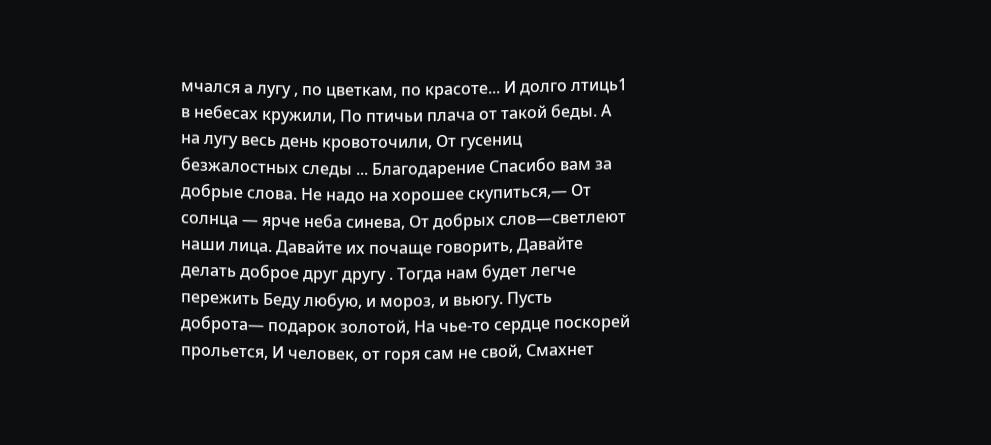мчался а лугу , по цветкам, по красоте... И долго лтиць1 в небесах кружили, По птичьи плача от такой беды. А на лугу весь день кровоточили, От гусениц безжалостных следы ... Благодарение Спасибо вам за добрые слова. Не надо на хорошее скупиться,— От солнца — ярче неба синева, От добрых слов—светлеют наши лица. Давайте их почаще говорить, Давайте делать доброе друг другу . Тогда нам будет легче пережить Беду любую, и мороз, и вьюгу. Пусть доброта— подарок золотой, На чье-то сердце поскорей прольется, И человек, от горя сам не свой, Смахнет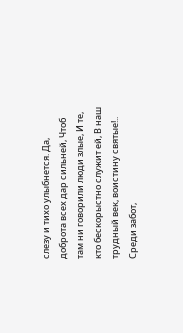слезу и тихо улыбнется. Да, доброта всех дар сильней, Чтоб там ни говорили люди злые, И те, кто бескорыстно служит ей, В наш трудный век, воистину святые!.. Среди забот,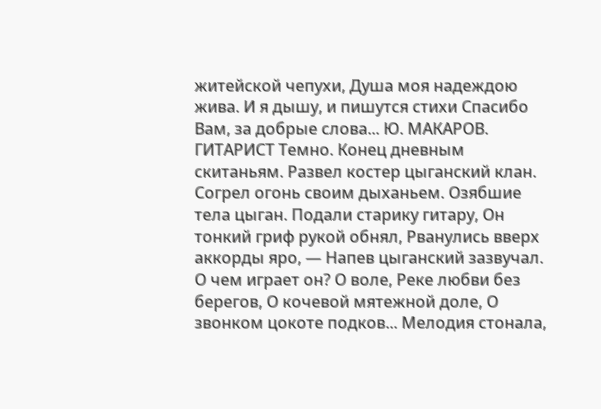житейской чепухи, Душа моя надеждою жива. И я дышу, и пишутся стихи Спасибо Вам, за добрые слова... Ю. МАКАРОВ. ГИТАРИСТ Темно. Конец дневным скитаньям. Развел костер цыганский клан. Согрел огонь своим дыханьем. Озябшие тела цыган. Подали старику гитару, Он тонкий гриф рукой обнял, Рванулись вверх аккорды яро, — Напев цыганский зазвучал. О чем играет он? О воле, Реке любви без берегов, О кочевой мятежной доле, О звонком цокоте подков... Мелодия стонала,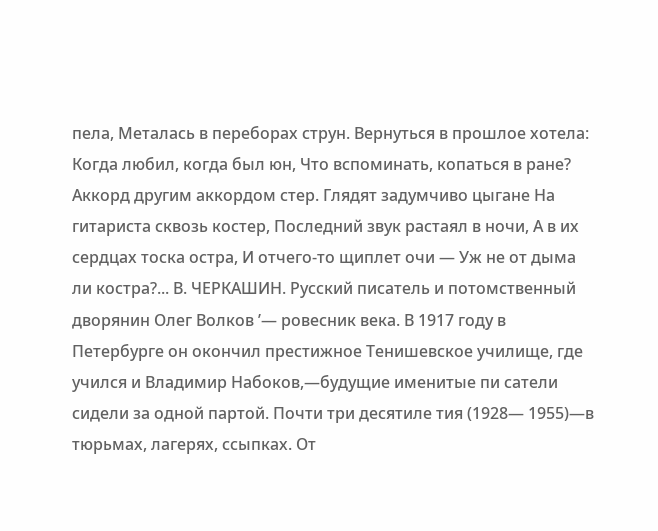пела, Металась в переборах струн. Вернуться в прошлое хотела: Когда любил, когда был юн, Что вспоминать, копаться в ране? Аккорд другим аккордом стер. Глядят задумчиво цыгане На гитариста сквозь костер, Последний звук растаял в ночи, А в их сердцах тоска остра, И отчего-то щиплет очи — Уж не от дыма ли костра?... В. ЧЕРКАШИН. Русский писатель и потомственный дворянин Олег Волков ’— ровесник века. В 1917 году в Петербурге он окончил престижное Тенишевское училище, где учился и Владимир Набоков,—будущие именитые пи сатели сидели за одной партой. Почти три десятиле тия (1928— 1955)—в тюрьмах, лагерях, ссыпках. От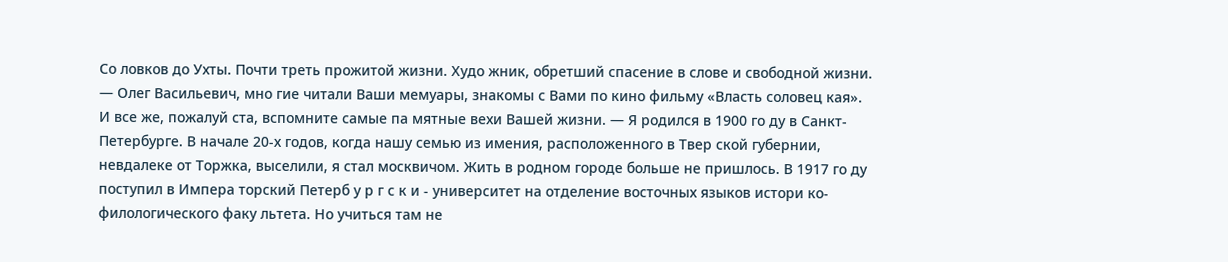Со ловков до Ухты. Почти треть прожитой жизни. Худо жник, обретший спасение в слове и свободной жизни. — Олег Васильевич, мно гие читали Ваши мемуары, знакомы с Вами по кино фильму «Власть соловец кая». И все же, пожалуй ста, вспомните самые па мятные вехи Вашей жизни. — Я родился в 1900 го ду в Санкт-Петербурге. В начале 20-х годов, когда нашу семью из имения, расположенного в Твер ской губернии, невдалеке от Торжка, выселили, я стал москвичом. Жить в родном городе больше не пришлось. В 1917 го ду поступил в Импера торский Петерб у р г с к и - университет на отделение восточных языков истори ко-филологического факу льтета. Но учиться там не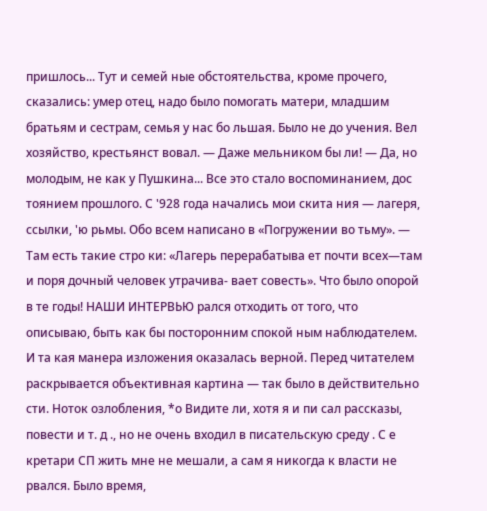пришлось... Тут и семей ные обстоятельства, кроме прочего, сказались: умер отец, надо было помогать матери, младшим братьям и сестрам, семья у нас бо льшая. Было не до учения. Вел хозяйство, крестьянст вовал. — Даже мельником бы ли! — Да, но молодым, не как у Пушкина... Все это стало воспоминанием, дос тоянием прошлого. С '928 года начались мои скита ния — лагеря, ссылки, 'ю рьмы. Обо всем написано в «Погружении во тьму». — Там есть такие стро ки: «Лагерь перерабатыва ет почти всех—там и поря дочный человек утрачива- вает совесть». Что было опорой в те годы! НАШИ ИНТЕРВЬЮ рался отходить от того, что описываю, быть как бы посторонним спокой ным наблюдателем. И та кая манера изложения оказалась верной. Перед читателем раскрывается объективная картина — так было в действительно сти. Ноток озлобления, *о Видите ли, хотя я и пи сал рассказы, повести и т. д ., но не очень входил в писательскую среду . С е кретари СП жить мне не мешали, а сам я никогда к власти не рвался. Было время,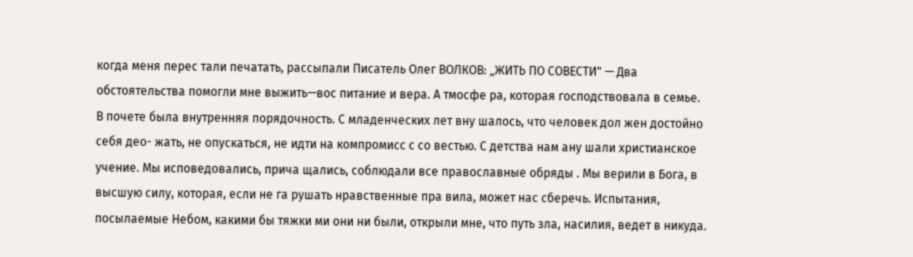когда меня перес тали печатать, рассыпали Писатель Олег ВОЛКОВ: „ЖИТЬ ПО СОВЕСТИ" — Два обстоятельства помогли мне выжить—вос питание и вера. А тмосфе ра, которая господствовала в семье. В почете была внутренняя порядочность. С младенческих лет вну шалось, что человек дол жен достойно себя део- жать, не опускаться, не идти на компромисс с со вестью. С детства нам ану шали христианское учение. Мы исповедовались, прича щались, соблюдали все православные обряды . Мы верили в Бога, в высшую силу, которая, если не га рушать нравственные пра вила, может нас сберечь. Испытания, посылаемые Небом, какими бы тяжки ми они ни были, открыли мне, что путь зла, насилия, ведет в никуда.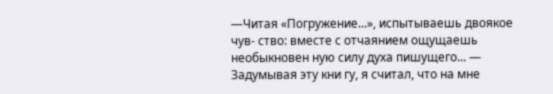—Читая «Погружение...», испытываешь двоякое чув- ство: вместе с отчаянием ощущаешь необыкновен ную силу духа пишущего... — Задумывая эту кни гу, я считал, что на мне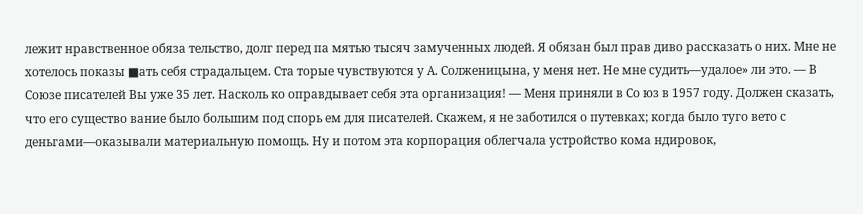лежит нравственное обяза тельство, долг перед па мятью тысяч замученных людей. Я обязан был прав диво рассказать о них. Мне не хотелось показы ■ать себя страдальцем. Ста торые чувствуются у А. Солженицына, у меня нет. Не мне судить—удалое» ли это. — В Союзе писателей Вы уже 35 лет. Насколь ко оправдывает себя эта организация! — Меня приняли в Со юз в 1957 году. Должен сказать, что его существо вание было большим под спорь ем для писателей. Скажем, я не заботился о путевках; когда было туго вето с деньгами—оказывали материальную помощь. Ну и потом эта корпорация облегчала устройство кома ндировок,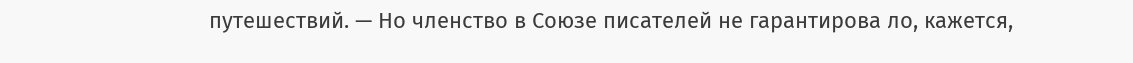путешествий. — Но членство в Союзе писателей не гарантирова ло, кажется,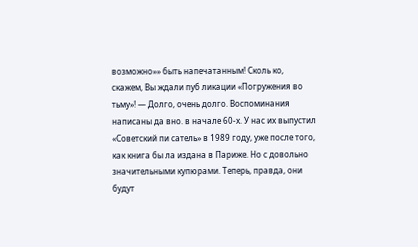возможно»» быть напечатанным! Сколь ко, скажем, Вы ждали пуб ликации «Погружения во тьму»! — Долго, очень долго. Воспоминания написаны да вно. в начале 60-х. У нас их выпустил «Советский пи сатель» в 1989 году, уже после того, как книга бы ла издана в Париже. Но с довольно значительными купюрами. Теперь, правда, они будут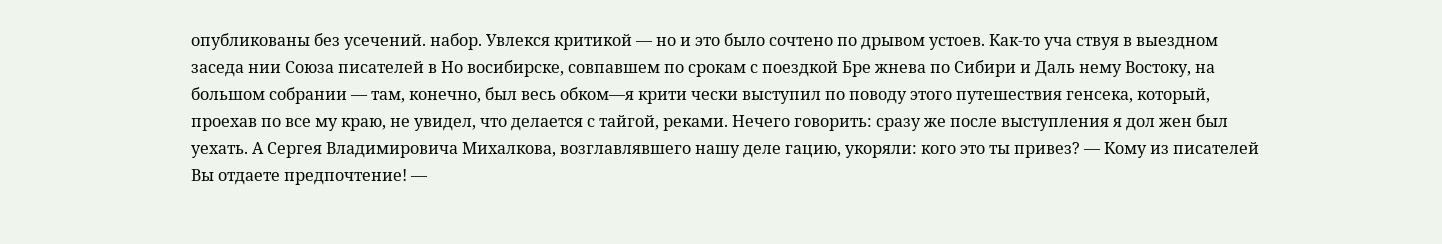опубликованы без усечений. набор. Увлекся критикой — но и это было сочтено по дрывом устоев. Как-то уча ствуя в выездном заседа нии Союза писателей в Но восибирске, совпавшем по срокам с поездкой Бре жнева по Сибири и Даль нему Востоку, на большом собрании — там, конечно, был весь обком—я крити чески выступил по поводу этого путешествия генсека, который, проехав по все му краю, не увидел, что делается с тайгой, реками. Нечего говорить: сразу же после выступления я дол жен был уехать. А Сергея Владимировича Михалкова, возглавлявшего нашу деле гацию, укоряли: кого это ты привез? — Кому из писателей Вы отдаете предпочтение! —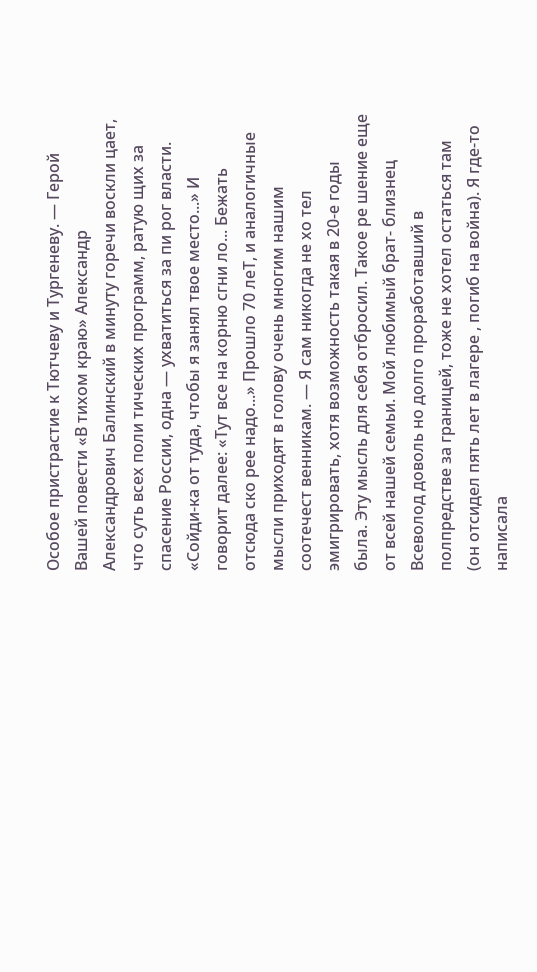Особое пристрастие к Тютчеву и Тургеневу. — Герой Вашей повести «В тихом краю» Александр Александрович Балинский в минуту горечи воскли цает, что суть всех поли тических программ, ратую щих за спасение России, одна — ухватиться за пи рог власти. «Сойди-ка от туда, чтобы я занял твое место...» И говорит далее: «Тут все на корню сгни ло... Бежать отсюда ско рее надо...» Прошло 70 леТ, и аналогичные мысли приходят в голову очень многим нашим соотечест венникам. — Я сам никогда не хо тел эмигрировать, хотя возможность такая в 20-е годы была. Эту мысль для себя отбросил. Такое ре шение еще от всей нашей семьи. Мой любимый брат- близнец Всеволод доволь но долго проработавший в полпредстве за границей, тоже не хотел остаться там (он отсидел пять лет в лагере , погиб на война). Я где-то написала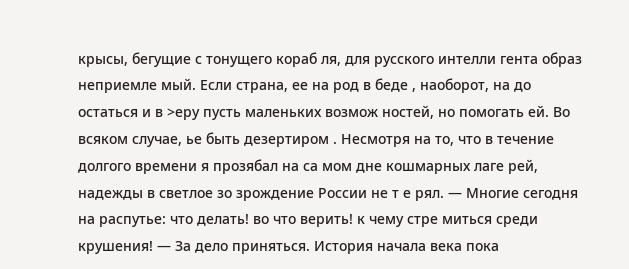крысы, бегущие с тонущего кораб ля, для русского интелли гента образ неприемле мый. Если страна, ее на род в беде , наоборот, на до остаться и в >еру пусть маленьких возмож ностей, но помогать ей. Во всяком случае, ье быть дезертиром . Несмотря на то, что в течение долгого времени я прозябал на са мом дне кошмарных лаге рей, надежды в светлое зо зрождение России не т е рял. — Многие сегодня на распутье: что делать! во что верить! к чему стре миться среди крушения! — За дело приняться. История начала века пока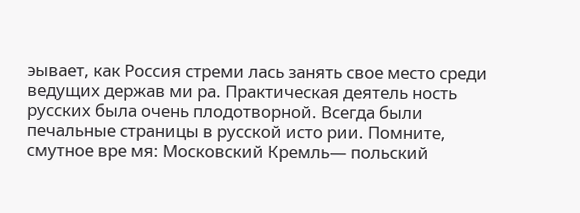эывает, как Россия стреми лась занять свое место среди ведущих держав ми ра. Практическая деятель ность русских была очень плодотворной. Всегда были печальные страницы в русской исто рии. Помните, смутное вре мя: Московский Кремль— польский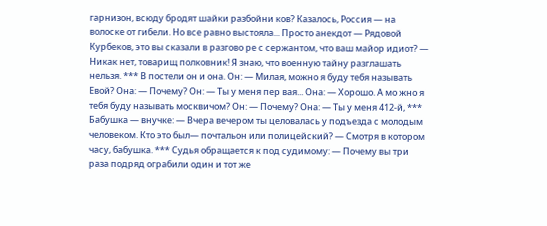гарнизон, всюду бродят шайки разбойни ков? Казалось, Россия — на волоске от гибели. Но все равно выстояла... Просто анекдот — Рядовой Курбеков, это вы сказали в разгово ре с сержантом, что ваш майор идиот? — Никак нет, товарищ полковник! Я знаю, что военную тайну разглашать нельзя. *** В постели он и она. Он: — Милая, можно я буду тебя называть Евой? Она: — Почему? Он: — Ты у меня пер вая... Она: — Хорошо. А мо жно я тебя буду называть москвичом? Он: — Почему? Она: — Ты у меня 412-й, *** Бабушка — внучке: — Вчера вечером ты целовалась у подъезда с молодым человеком. Кто это был— почтальон или полицейский? — Смотря в котором часу, бабушка. *** Судья обращается к под судимому: — Почему вы три раза подряд ограбили один и тот же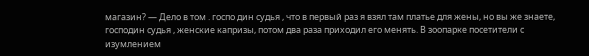магазин? — Дело в том . госпо дин судья , что в первый раз я взял там платье для жены, но вы же знаете, господин судья , женские капризы, потом два раза приходил его менять. В зоопарке посетители с изумлением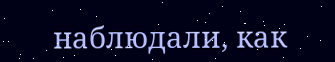наблюдали, как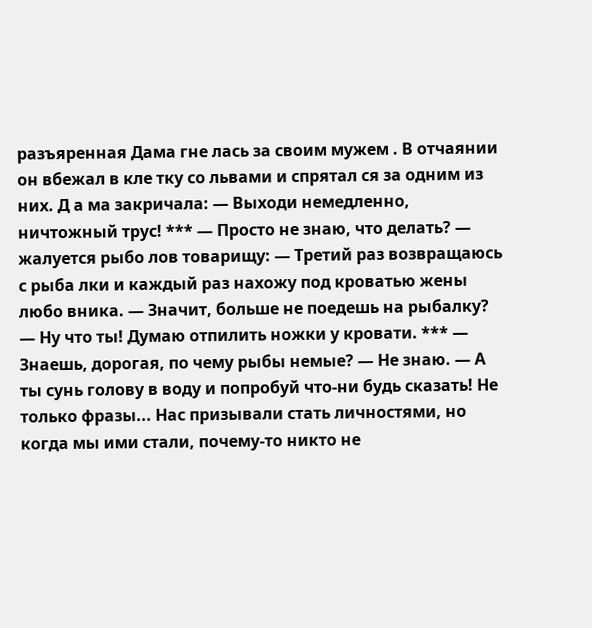разъяренная Дама гне лась за своим мужем . В отчаянии он вбежал в кле тку со львами и спрятал ся за одним из них. Д а ма закричала: — Выходи немедленно, ничтожный трус! *** — Просто не знаю, что делать? — жалуется рыбо лов товарищу: — Третий раз возвращаюсь с рыба лки и каждый раз нахожу под кроватью жены любо вника. — Значит, больше не поедешь на рыбалку? — Ну что ты! Думаю отпилить ножки у кровати. *** — Знаешь, дорогая, по чему рыбы немые? — Не знаю. — А ты сунь голову в воду и попробуй что-ни будь сказать! Не только фразы... Нас призывали стать личностями, но когда мы ими стали, почему-то никто не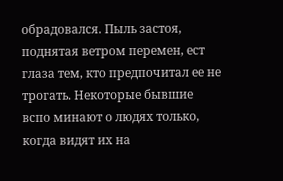обрадовался. Пыль застоя, поднятая ветром перемен, ест глаза тем, кто предпочитал ее не трогать. Некоторые бывшие вспо минают о людях только, когда видят их на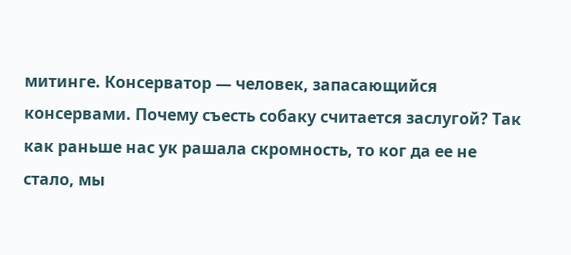митинге. Консерватор — человек, запасающийся консервами. Почему съесть собаку считается заслугой? Так как раньше нас ук рашала скромность, то ког да ее не стало, мы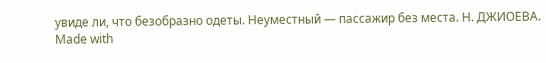увиде ли, что безобразно одеты. Неуместный — пассажир без места. Н. ДЖИОЕВА.
Made with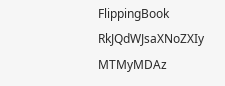FlippingBook
RkJQdWJsaXNoZXIy MTMyMDAz